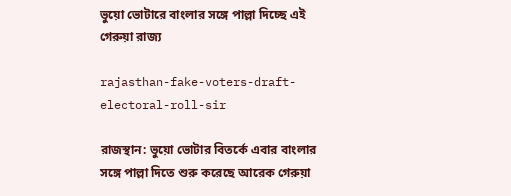ভুয়ো ভোটারে বাংলার সঙ্গে পাল্লা দিচ্ছে এই গেরুয়া রাজ্য

rajasthan-fake-voters-draft-electoral-roll-sir

রাজস্থান: ভুয়ো ভোটার বিতর্কে এবার বাংলার সঙ্গে পাল্লা দিতে শুরু করেছে আরেক গেরুয়া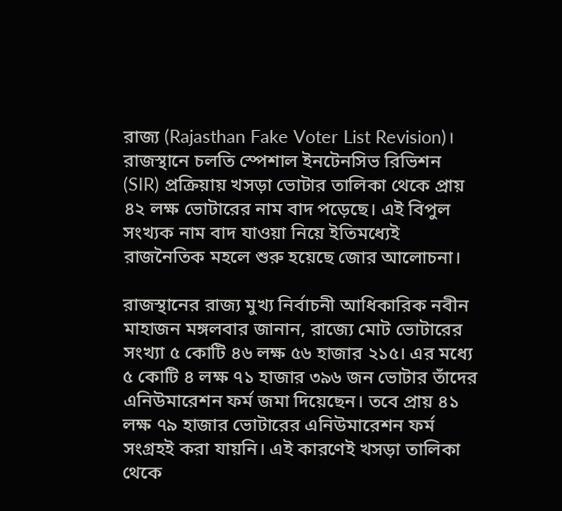রাজ্য (Rajasthan Fake Voter List Revision)। রাজস্থানে চলতি স্পেশাল ইনটেনসিভ রিভিশন (SIR) প্রক্রিয়ায় খসড়া ভোটার তালিকা থেকে প্রায় ৪২ লক্ষ ভোটারের নাম বাদ পড়েছে। এই বিপুল সংখ্যক নাম বাদ যাওয়া নিয়ে ইতিমধ্যেই রাজনৈতিক মহলে শুরু হয়েছে জোর আলোচনা।

রাজস্থানের রাজ্য মুখ্য নির্বাচনী আধিকারিক নবীন মাহাজন মঙ্গলবার জানান, রাজ্যে মোট ভোটারের সংখ্যা ৫ কোটি ৪৬ লক্ষ ৫৬ হাজার ২১৫। এর মধ্যে ৫ কোটি ৪ লক্ষ ৭১ হাজার ৩৯৬ জন ভোটার তাঁদের এনিউমারেশন ফর্ম জমা দিয়েছেন। তবে প্রায় ৪১ লক্ষ ৭৯ হাজার ভোটারের এনিউমারেশন ফর্ম সংগ্রহই করা যায়নি। এই কারণেই খসড়া তালিকা থেকে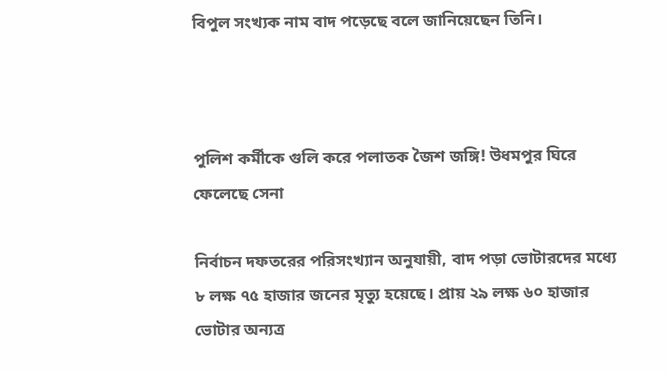বিপুল সংখ্যক নাম বাদ পড়েছে বলে জানিয়েছেন তিনি।



পুলিশ কর্মীকে গুলি করে পলাতক জৈশ জঙ্গি! উধমপুর ঘিরে ফেলেছে সেনা

নির্বাচন দফতরের পরিসংখ্যান অনুযায়ী, বাদ পড়া ভোটারদের মধ্যে ৮ লক্ষ ৭৫ হাজার জনের মৃত্যু হয়েছে। প্রায় ২৯ লক্ষ ৬০ হাজার ভোটার অন্যত্র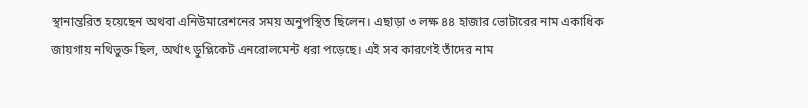স্থানান্তরিত হয়েছেন অথবা এনিউমারেশনের সময় অনুপস্থিত ছিলেন। এছাড়া ৩ লক্ষ ৪৪ হাজার ভোটারের নাম একাধিক জায়গায় নথিভুক্ত ছিল, অর্থাৎ ডুপ্লিকেট এনরোলমেন্ট ধরা পড়েছে। এই সব কারণেই তাঁদের নাম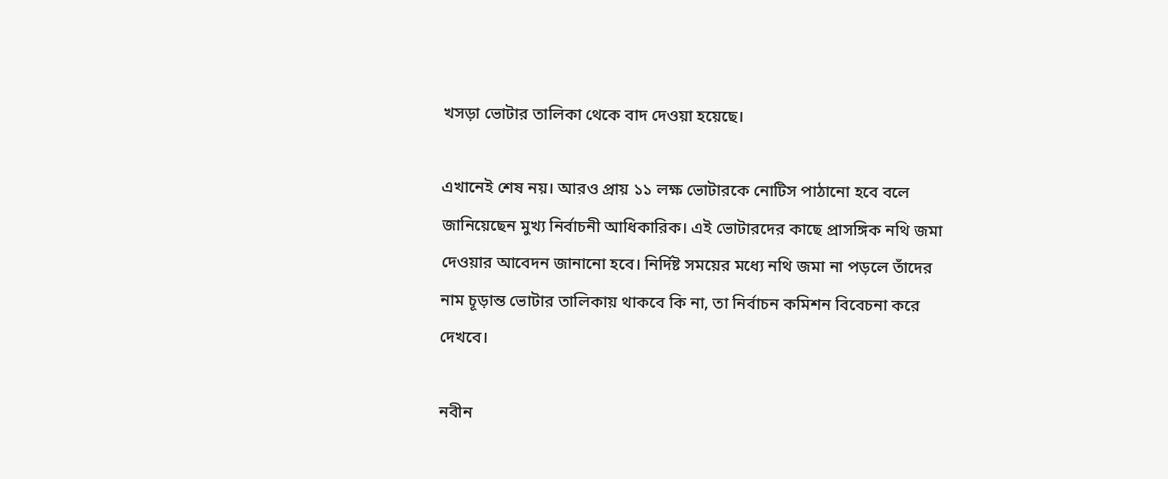খসড়া ভোটার তালিকা থেকে বাদ দেওয়া হয়েছে।

এখানেই শেষ নয়। আরও প্রায় ১১ লক্ষ ভোটারকে নোটিস পাঠানো হবে বলে জানিয়েছেন মুখ্য নির্বাচনী আধিকারিক। এই ভোটারদের কাছে প্রাসঙ্গিক নথি জমা দেওয়ার আবেদন জানানো হবে। নির্দিষ্ট সময়ের মধ্যে নথি জমা না পড়লে তাঁদের নাম চূড়ান্ত ভোটার তালিকায় থাকবে কি না, তা নির্বাচন কমিশন বিবেচনা করে দেখবে।

নবীন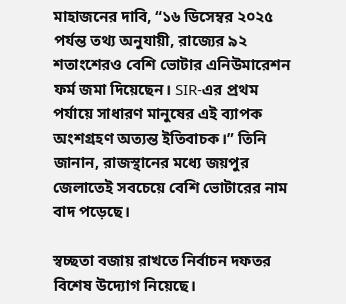মাহাজনের দাবি, “১৬ ডিসেম্বর ২০২৫ পর্যন্ত তথ্য অনুযায়ী, রাজ্যের ৯২ শতাংশেরও বেশি ভোটার এনিউমারেশন ফর্ম জমা দিয়েছেন। SIR-এর প্রথম পর্যায়ে সাধারণ মানুষের এই ব্যাপক অংশগ্রহণ অত্যন্ত ইতিবাচক।” তিনি জানান, রাজস্থানের মধ্যে জয়পুর জেলাতেই সবচেয়ে বেশি ভোটারের নাম বাদ পড়েছে।

স্বচ্ছতা বজায় রাখতে নির্বাচন দফতর বিশেষ উদ্যোগ নিয়েছে।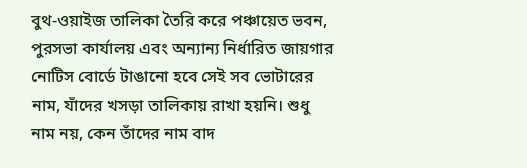বুথ-ওয়াইজ তালিকা তৈরি করে পঞ্চায়েত ভবন, পুরসভা কার্যালয় এবং অন্যান্য নির্ধারিত জায়গার নোটিস বোর্ডে টাঙানো হবে সেই সব ভোটারের নাম, যাঁদের খসড়া তালিকায় রাখা হয়নি। শুধু নাম নয়, কেন তাঁদের নাম বাদ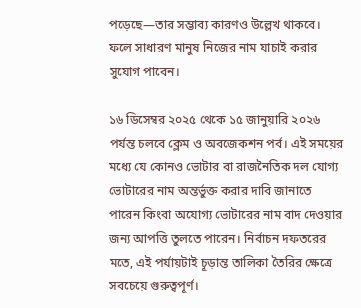পড়েছে—তার সম্ভাব্য কারণও উল্লেখ থাকবে। ফলে সাধারণ মানুষ নিজের নাম যাচাই করার সুযোগ পাবেন।

১৬ ডিসেম্বর ২০২৫ থেকে ১৫ জানুয়ারি ২০২৬ পর্যন্ত চলবে ক্লেম ও অবজেকশন পর্ব। এই সময়ের মধ্যে যে কোনও ভোটার বা রাজনৈতিক দল যোগ্য ভোটারের নাম অন্তর্ভুক্ত করার দাবি জানাতে পারেন কিংবা অযোগ্য ভোটারের নাম বাদ দেওয়ার জন্য আপত্তি তুলতে পারেন। নির্বাচন দফতরের মতে, এই পর্যায়টাই চূড়ান্ত তালিকা তৈরির ক্ষেত্রে সবচেয়ে গুরুত্বপূর্ণ।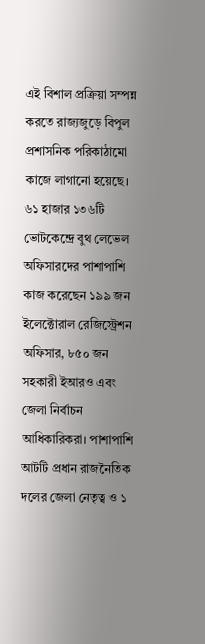এই বিশাল প্রক্রিয়া সম্পন্ন করতে রাজ্যজুড়ে বিপুল প্রশাসনিক পরিকাঠামো কাজে লাগানো হয়েছে। ৬১ হাজার ১৩৬টি ভোটকেন্দ্রে বুথ লেভেল অফিসারদের পাশাপাশি কাজ করেছেন ১৯৯ জন ইলেক্টোরাল রেজিস্ট্রেশন অফিসার, ৮৫০ জন সহকারী ইআরও এবং জেলা নির্বাচন আধিকারিকরা। পাশাপাশি আটটি প্রধান রাজনৈতিক দলের জেলা নেতৃত্ব ও ১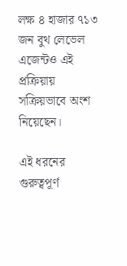লক্ষ ৪ হাজার ৭১৩ জন বুথ লেভেল এজেন্টও এই প্রক্রিয়ায় সক্রিয়ভাবে অংশ নিয়েছেন।

এই ধরনের গুরুত্বপূর্ণ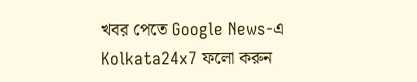খবর পেতে Google News-এ Kolkata24x7 ফলো করুন